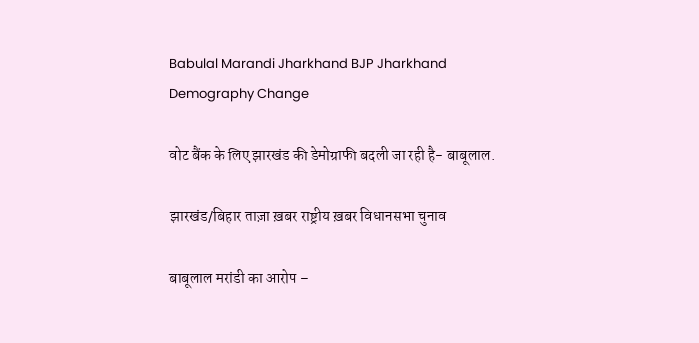Babulal Marandi Jharkhand BJP Jharkhand Demography Change

वोट बैंक के लिए झारखंड की डेमोग्राफी बदली जा रही है- बाबूलाल.

झारखंड/बिहार ताज़ा ख़बर राष्ट्रीय ख़बर विधानसभा चुनाव

बाबूलाल मरांडी का आरोप –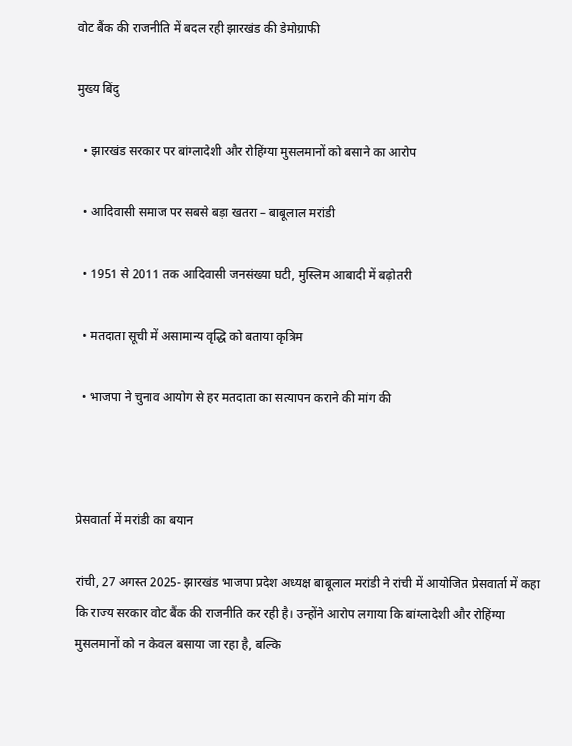वोट बैंक की राजनीति में बदल रही झारखंड की डेमोग्राफी

मुख्य बिंदु

  • झारखंड सरकार पर बांग्लादेशी और रोहिंग्या मुसलमानों को बसाने का आरोप

  • आदिवासी समाज पर सबसे बड़ा खतरा – बाबूलाल मरांडी

  • 1951 से 2011 तक आदिवासी जनसंख्या घटी, मुस्लिम आबादी में बढ़ोतरी

  • मतदाता सूची में असामान्य वृद्धि को बताया कृत्रिम

  • भाजपा ने चुनाव आयोग से हर मतदाता का सत्यापन कराने की मांग की



प्रेसवार्ता में मरांडी का बयान

रांची, 27 अगस्त 2025- झारखंड भाजपा प्रदेश अध्यक्ष बाबूलाल मरांडी ने रांची में आयोजित प्रेसवार्ता में कहा कि राज्य सरकार वोट बैंक की राजनीति कर रही है। उन्होंने आरोप लगाया कि बांग्लादेशी और रोहिंग्या मुसलमानों को न केवल बसाया जा रहा है, बल्कि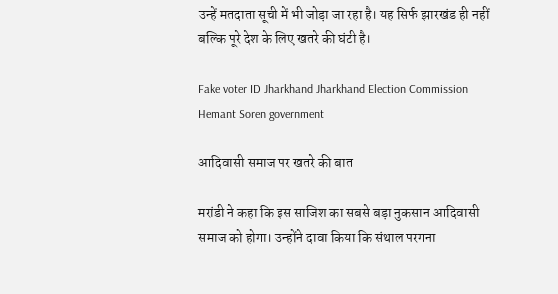उन्हें मतदाता सूची में भी जोड़ा जा रहा है। यह सिर्फ झारखंड ही नहीं बल्कि पूरे देश के लिए खतरे की घंटी है।

Fake voter ID Jharkhand Jharkhand Election Commission Hemant Soren government

आदिवासी समाज पर खतरे की बात

मरांडी ने कहा कि इस साजिश का सबसे बड़ा नुकसान आदिवासी समाज को होगा। उन्होंने दावा किया कि संथाल परगना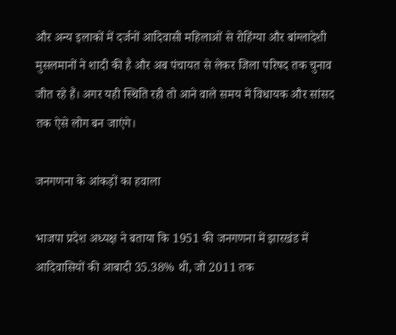और अन्य इलाकों में दर्जनों आदिवासी महिलाओं से रोहिंग्या और बांग्लादेशी मुसलमानों ने शादी की है और अब पंचायत से लेकर जिला परिषद तक चुनाव जीत रहे हैं। अगर यही स्थिति रही तो आने वाले समय में विधायक और सांसद तक ऐसे लोग बन जाएंगे।

जनगणना के आंकड़ों का हवाला

भाजपा प्रदेश अध्यक्ष ने बताया कि 1951 की जनगणना में झारखंड में आदिवासियों की आबादी 35.38% थी, जो 2011 तक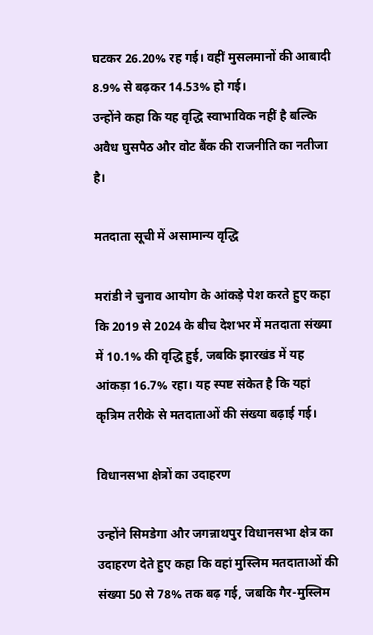घटकर 26.20% रह गई। वहीं मुसलमानों की आबादी 8.9% से बढ़कर 14.53% हो गई।
उन्होंने कहा कि यह वृद्धि स्वाभाविक नहीं है बल्कि अवैध घुसपैठ और वोट बैंक की राजनीति का नतीजा है।

मतदाता सूची में असामान्य वृद्धि

मरांडी ने चुनाव आयोग के आंकड़े पेश करते हुए कहा कि 2019 से 2024 के बीच देशभर में मतदाता संख्या में 10.1% की वृद्धि हुई, जबकि झारखंड में यह आंकड़ा 16.7% रहा। यह स्पष्ट संकेत है कि यहां कृत्रिम तरीके से मतदाताओं की संख्या बढ़ाई गई।

विधानसभा क्षेत्रों का उदाहरण

उन्होंने सिमडेगा और जगन्नाथपुर विधानसभा क्षेत्र का उदाहरण देते हुए कहा कि वहां मुस्लिम मतदाताओं की संख्या 50 से 78% तक बढ़ गई, जबकि गैर-मुस्लिम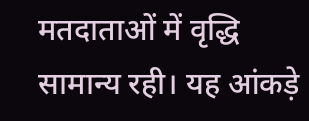मतदाताओं में वृद्धि सामान्य रही। यह आंकड़े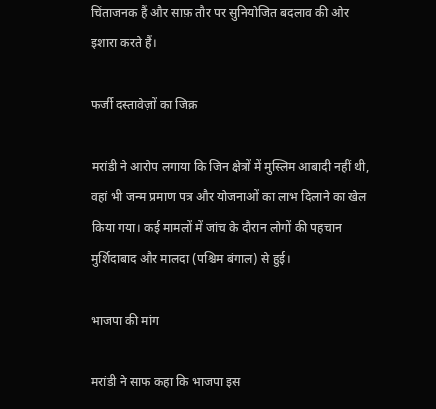चिंताजनक हैं और साफ़ तौर पर सुनियोजित बदलाव की ओर इशारा करते हैं।

फर्जी दस्तावेज़ों का जिक्र

मरांडी ने आरोप लगाया कि जिन क्षेत्रों में मुस्लिम आबादी नहीं थी, वहां भी जन्म प्रमाण पत्र और योजनाओं का लाभ दिलाने का खेल किया गया। कई मामलों में जांच के दौरान लोगों की पहचान मुर्शिदाबाद और मालदा (पश्चिम बंगाल) से हुई।

भाजपा की मांग

मरांडी ने साफ कहा कि भाजपा इस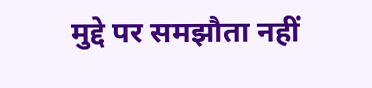मुद्दे पर समझौता नहीं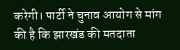करेगी। पार्टी ने चुनाव आयोग से मांग की है कि झारखंड की मतदाता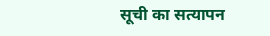सूची का सत्यापन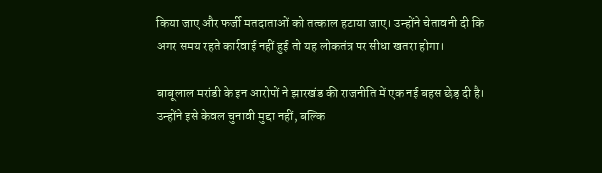किया जाए और फर्जी मतदाताओं को तत्काल हटाया जाए। उन्होंने चेतावनी दी कि अगर समय रहते कार्रवाई नहीं हुई तो यह लोकतंत्र पर सीधा खतरा होगा।

बाबूलाल मरांडी के इन आरोपों ने झारखंड की राजनीति में एक नई बहस छेड़ दी है। उन्होंने इसे केवल चुनावी मुद्दा नहीं, बल्कि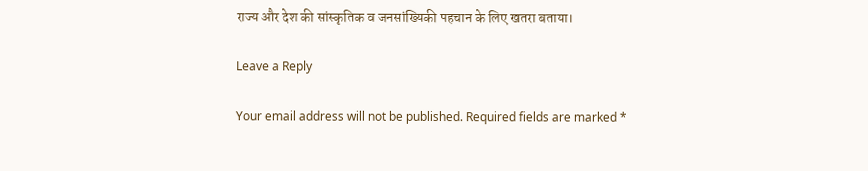राज्य और देश की सांस्कृतिक व जनसांख्यिकी पहचान के लिए खतरा बताया।

Leave a Reply

Your email address will not be published. Required fields are marked *